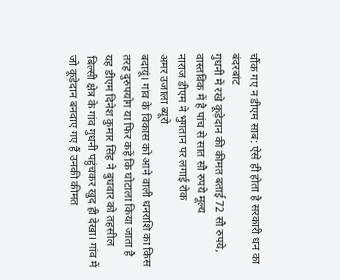चौंक गए न डीएम साब: ऐसे ही होता है सरकारी धन का बंदरबांट
गुधनी में रखे कूड़ेदान की कीमत बताई 72 सौ रुपये, वास्तविक में है पांच से सात सौ रुपये मूल्य
नाराज डीएम ने भुगतान पर लगाई रोक
अमर उजाला ब्यूरो
बदायूं। गांव के विकास को आने वाली धनराशि का किस तरह दुरुपयोग या फिर कहें कि घोटाला किया जाता है यह डीएम दिनेश कुमार सिंह ने बुधवार को तहसील बिल्सी क्षेत्र के गांव गुधनी पहुंचकर खुद ही देखा। गांव में जो कूड़ेदान बनवाए गए हैं उनकी कीमत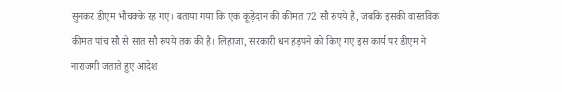सुनकर डीएम भौचक्के रह गए। बताया गया कि एक कूड़ेदान की कीमत 72 सौ रुपये है, जबकि इसकी वास्तविक कीमत पांच सौ से सात सौ रुपये तक की है। लिहाजा, सरकारी धन हड़पने को किए गए इस कार्य पर डीएम ने नाराजगी जताते हुए आदेश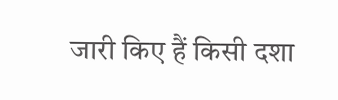जारी किए हैं किसी दशा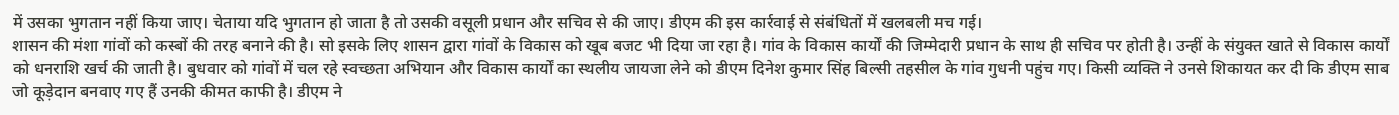में उसका भुगतान नहीं किया जाए। चेताया यदि भुगतान हो जाता है तो उसकी वसूली प्रधान और सचिव से की जाए। डीएम की इस कार्रवाई से संबंधितों में खलबली मच गई।
शासन की मंशा गांवों को कस्बों की तरह बनाने की है। सो इसके लिए शासन द्वारा गांवों के विकास को खूब बजट भी दिया जा रहा है। गांव के विकास कार्यों की जिम्मेदारी प्रधान के साथ ही सचिव पर होती है। उन्हीं के संयुक्त खाते से विकास कार्यों को धनराशि खर्च की जाती है। बुधवार को गांवों में चल रहे स्वच्छता अभियान और विकास कार्यों का स्थलीय जायजा लेने को डीएम दिनेश कुमार सिंह बिल्सी तहसील के गांव गुधनी पहुंच गए। किसी व्यक्ति ने उनसे शिकायत कर दी कि डीएम साब जो कूड़ेदान बनवाए गए हैं उनकी कीमत काफी है। डीएम ने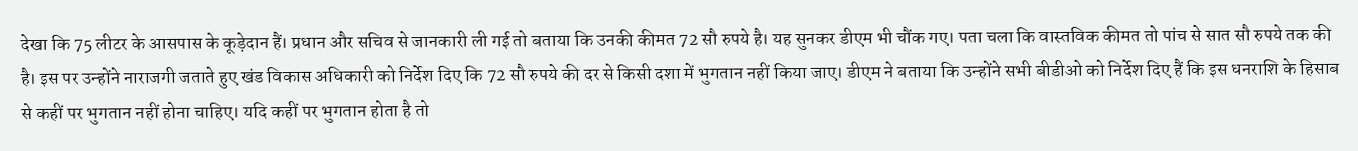देखा कि 75 लीटर के आसपास के कूड़ेदान हैं। प्रधान और सचिव से जानकारी ली गई तो बताया कि उनकी कीमत 72 सौ रुपये है। यह सुनकर डीएम भी चौंक गए। पता चला कि वास्तविक कीमत तो पांच से सात सौ रुपये तक की है। इस पर उन्होंने नाराजगी जताते हुए खंड विकास अधिकारी को निर्देश दिए कि 72 सौ रुपये की दर से किसी दशा में भुगतान नहीं किया जाए। डीएम ने बताया कि उन्होंने सभी बीडीओ को निर्देश दिए हैं कि इस धनराशि के हिसाब से कहीं पर भुगतान नहीं होना चाहिए। यदि कहीं पर भुगतान होता है तो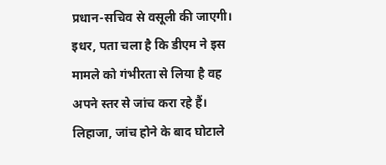प्रधान-सचिव से वसूली की जाएगी। इधर, पता चला है कि डीएम ने इस मामले को गंभीरता से लिया है वह अपने स्तर से जांच करा रहे हैं। लिहाजा, जांच होने के बाद घोटाले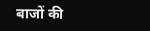बाजों की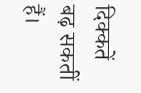दिक्कतें बढ़ सकतीं हैं।